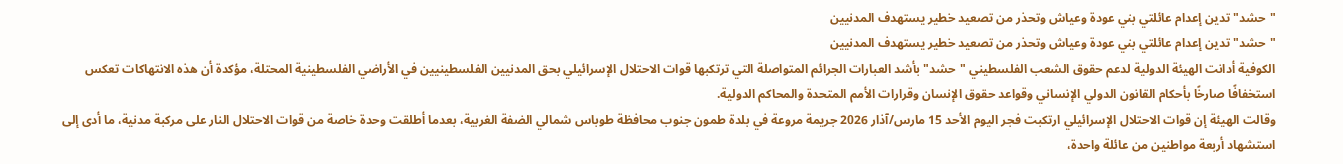"حشد" تدين إعدام عائلتي بني عودة وعياش وتحذر من تصعيد خطير يستهدف المدنيين
"حشد" تدين إعدام عائلتي بني عودة وعياش وتحذر من تصعيد خطير يستهدف المدنيين
الكوفية أدانت الهيئة الدولية لدعم حقوق الشعب الفلسطيني "حشد" بأشد العبارات الجرائم المتواصلة التي ترتكبها قوات الاحتلال الإسرائيلي بحق المدنيين الفلسطينيين في الأراضي الفلسطينية المحتلة، مؤكدة أن هذه الانتهاكات تعكس استخفافًا صارخًا بأحكام القانون الدولي الإنساني وقواعد حقوق الإنسان وقرارات الأمم المتحدة والمحاكم الدولية.
وقالت الهيئة إن قوات الاحتلال الإسرائيلي ارتكبت فجر اليوم الأحد 15 مارس/آذار 2026 جريمة مروعة في بلدة طمون جنوب محافظة طوباس شمالي الضفة الغربية، بعدما أطلقت وحدة خاصة من قوات الاحتلال النار على مركبة مدنية، ما أدى إلى استشهاد أربعة مواطنين من عائلة واحدة،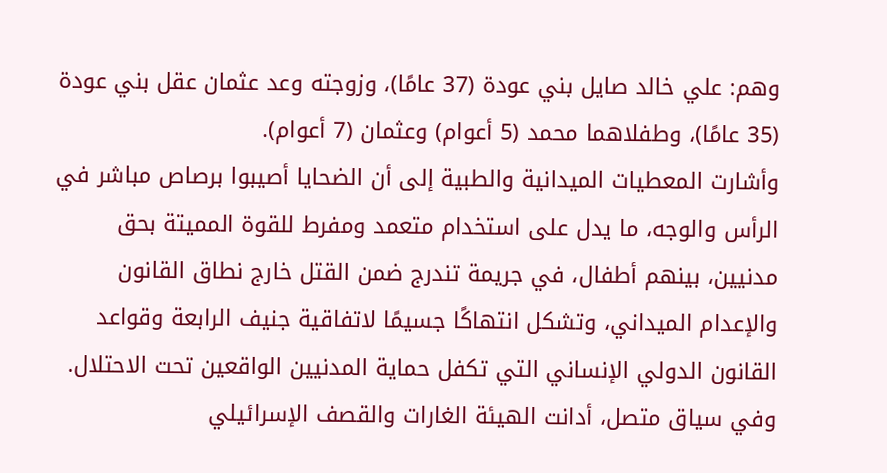وهم: علي خالد صايل بني عودة (37 عامًا)، وزوجته وعد عثمان عقل بني عودة (35 عامًا)، وطفلاهما محمد (5 أعوام) وعثمان (7 أعوام).
وأشارت المعطيات الميدانية والطبية إلى أن الضحايا أصيبوا برصاص مباشر في الرأس والوجه، ما يدل على استخدام متعمد ومفرط للقوة المميتة بحق مدنيين، بينهم أطفال، في جريمة تندرج ضمن القتل خارج نطاق القانون والإعدام الميداني، وتشكل انتهاكًا جسيمًا لاتفاقية جنيف الرابعة وقواعد القانون الدولي الإنساني التي تكفل حماية المدنيين الواقعين تحت الاحتلال.
وفي سياق متصل، أدانت الهيئة الغارات والقصف الإسرائيلي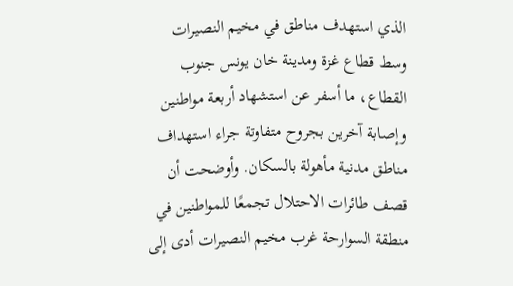الذي استهدف مناطق في مخيم النصيرات وسط قطاع غزة ومدينة خان يونس جنوب القطاع، ما أسفر عن استشهاد أربعة مواطنين وإصابة آخرين بجروح متفاوتة جراء استهداف مناطق مدنية مأهولة بالسكان. وأوضحت أن قصف طائرات الاحتلال تجمعًا للمواطنين في منطقة السوارحة غرب مخيم النصيرات أدى إلى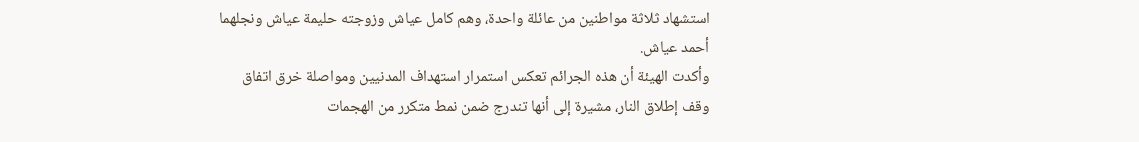استشهاد ثلاثة مواطنين من عائلة واحدة، وهم كامل عياش وزوجته حليمة عياش ونجلهما أحمد عياش.
وأكدت الهيئة أن هذه الجرائم تعكس استمرار استهداف المدنيين ومواصلة خرق اتفاق وقف إطلاق النار، مشيرة إلى أنها تندرج ضمن نمط متكرر من الهجمات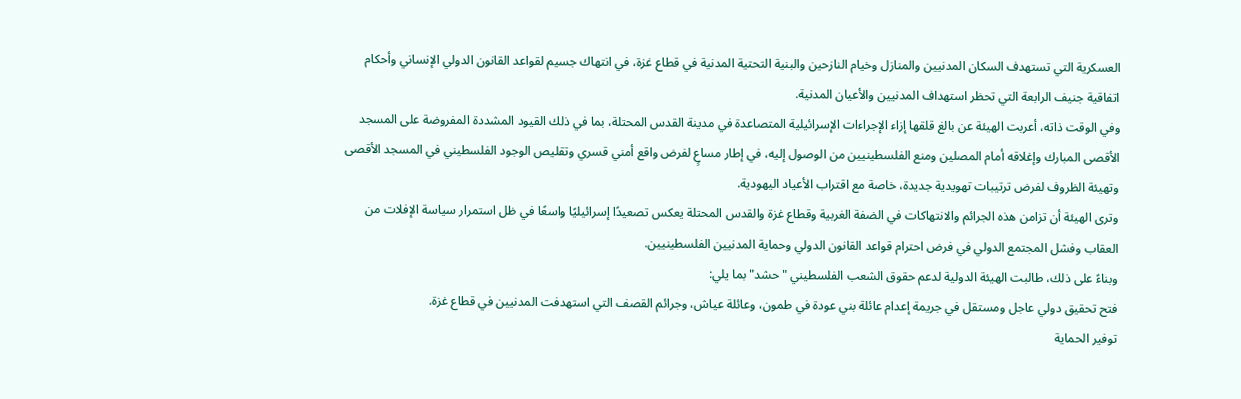العسكرية التي تستهدف السكان المدنيين والمنازل وخيام النازحين والبنية التحتية المدنية في قطاع غزة، في انتهاك جسيم لقواعد القانون الدولي الإنساني وأحكام اتفاقية جنيف الرابعة التي تحظر استهداف المدنيين والأعيان المدنية.
وفي الوقت ذاته، أعربت الهيئة عن بالغ قلقها إزاء الإجراءات الإسرائيلية المتصاعدة في مدينة القدس المحتلة، بما في ذلك القيود المشددة المفروضة على المسجد الأقصى المبارك وإغلاقه أمام المصلين ومنع الفلسطينيين من الوصول إليه، في إطار مساعٍ لفرض واقع أمني قسري وتقليص الوجود الفلسطيني في المسجد الأقصى وتهيئة الظروف لفرض ترتيبات تهويدية جديدة، خاصة مع اقتراب الأعياد اليهودية.
وترى الهيئة أن تزامن هذه الجرائم والانتهاكات في الضفة الغربية وقطاع غزة والقدس المحتلة يعكس تصعيدًا إسرائيليًا واسعًا في ظل استمرار سياسة الإفلات من العقاب وفشل المجتمع الدولي في فرض احترام قواعد القانون الدولي وحماية المدنيين الفلسطينيين.
وبناءً على ذلك، طالبت الهيئة الدولية لدعم حقوق الشعب الفلسطيني "حشد" بما يلي:
فتح تحقيق دولي عاجل ومستقل في جريمة إعدام عائلة بني عودة في طمون، وعائلة عياش، وجرائم القصف التي استهدفت المدنيين في قطاع غزة.
توفير الحماية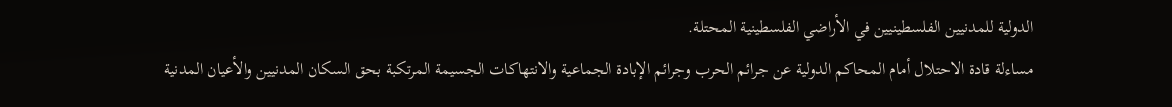الدولية للمدنيين الفلسطينيين في الأراضي الفلسطينية المحتلة.
مساءلة قادة الاحتلال أمام المحاكم الدولية عن جرائم الحرب وجرائم الإبادة الجماعية والانتهاكات الجسيمة المرتكبة بحق السكان المدنيين والأعيان المدنية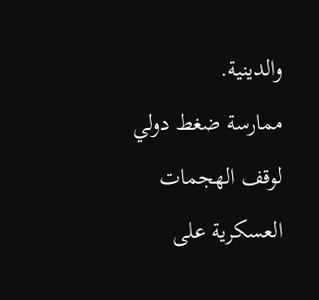والدينية.
ممارسة ضغط دولي لوقف الهجمات العسكرية على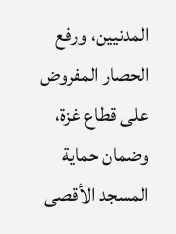المدنيين، ورفع الحصار المفروض على قطاع غزة، وضمان حماية المسجد الأقصى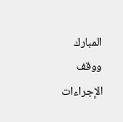المبارك ووقف الإجراءات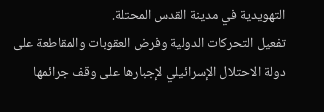التهويدية في مدينة القدس المحتلة.
تفعيل التحركات الدولية وفرض العقوبات والمقاطعة على دولة الاحتلال الإسرائيلي لإجبارها على وقف جرائمها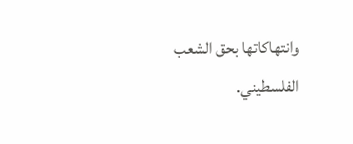وانتهاكاتها بحق الشعب الفلسطيني.